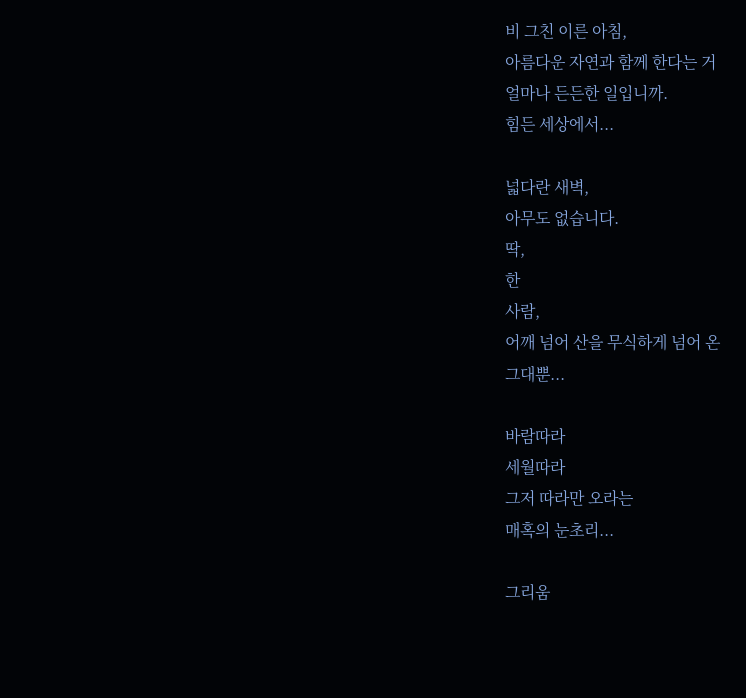비 그친 이른 아침,
아름다운 자연과 함께 한다는 거
얼마나 든든한 일입니까.
힘든 세상에서...

넓다란 새벽,
아무도 없습니다.
딱,
한
사람,
어깨 넘어 산을 무식하게 넘어 온
그대뿐...

바람따라
세월따라
그저 따라만 오라는
매혹의 눈초리...

그리움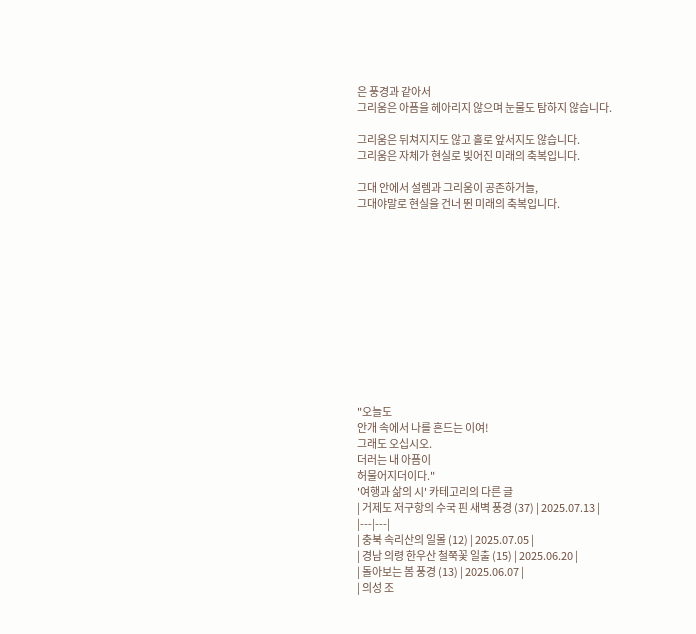은 풍경과 같아서
그리움은 아픔을 헤아리지 않으며 눈물도 탐하지 않습니다.

그리움은 뒤쳐지지도 않고 홀로 앞서지도 않습니다.
그리움은 자체가 현실로 빚어진 미래의 축복입니다.

그대 안에서 설렘과 그리움이 공존하거늘,
그대야말로 현실을 건너 뛴 미래의 축복입니다.












"오늘도
안개 속에서 나를 흔드는 이여!
그래도 오십시오.
더러는 내 아픔이
허물어지더이다."
'여행과 삶의 시' 카테고리의 다른 글
| 거제도 저구항의 수국 핀 새벽 풍경 (37) | 2025.07.13 |
|---|---|
| 충북 속리산의 일몰 (12) | 2025.07.05 |
| 경남 의령 한우산 철쭉꽃 일출 (15) | 2025.06.20 |
| 돌아보는 봄 풍경 (13) | 2025.06.07 |
| 의성 조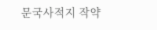문국사적지 작약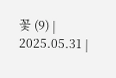꽃 (9) | 2025.05.31 |